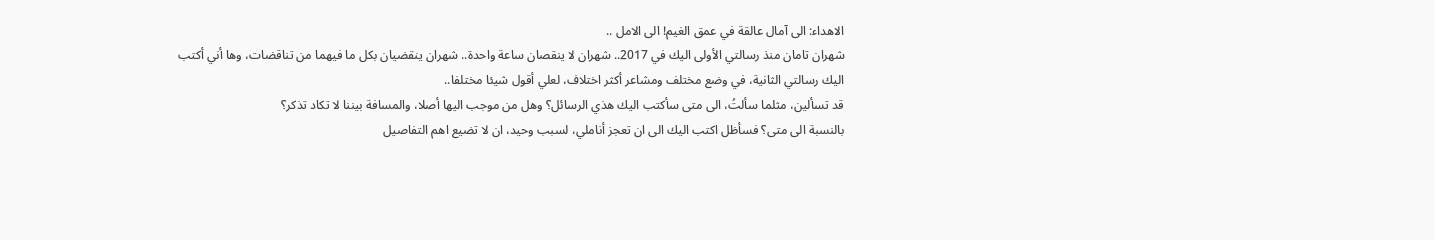الاهداء: الى آمال عالقة في عمق الغيم! الى الامل ..
شهران تامان منذ رسالتي الأولى اليك في 2017.. شهران لا ينقصان ساعة واحدة.. شهران ينقضيان بكل ما فيهما من تناقضات، وها أني أكتب اليك رسالتي الثانية، في وضع مختلف ومشاعر أكثر اختلاف، لعلي أقول شيئا مختلفا..
قد تسألين، مثلما سألتُ، الى متى سأكتب اليك هذي الرسائل؟ وهل من موجب اليها أصلا، والمسافة بيننا لا تكاد تذكر؟
بالنسبة الى متى؟ فسأظل اكتب اليك الى ان تعجز أناملي، لسبب وحيد، ان لا تضيع اهم التفاصيل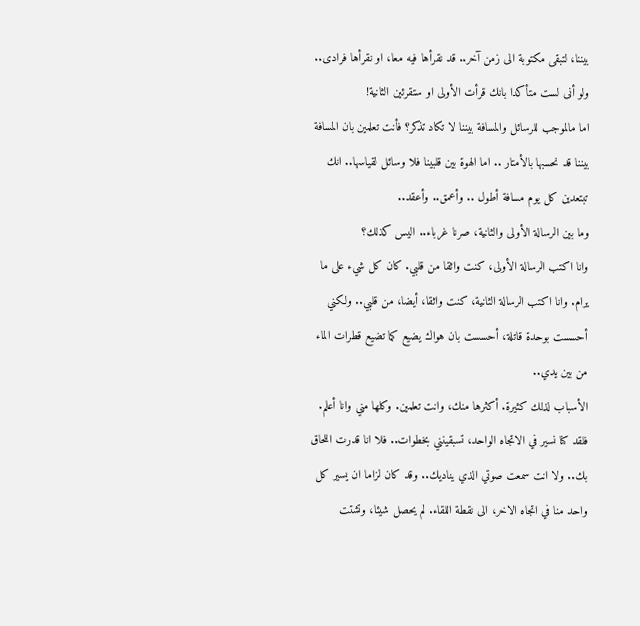بيننا، لتبقى مكتوبة الى زمن آخر.. قد نقرأها فيه معا، او نقرأها فرادى.. ولو أنى لست متأكدا بانك قرأت الأولى او ستقرئين الثانية!
اما مالموجب للرسائل والمسافة بيننا لا تكاد تذكر؟ فأنت تعلمين بان المسافة بيننا قد نحسبها بالأمتار .. اما الهوة بين قلبينا فلا وسائل لقياسها.. انك تبتعدين كل يوم مسافة أطول .. وأعمق.. وأعقد..
وما بين الرسالة الأولى والثانية، صرنا غرباء.. اليس كذلك؟
وانا اكتب الرسالة الأولى، كنت واثقا من قلبي. كان كل شيء على ما يرام. وانا اكتب الرسالة الثانية، كنت واثقا، أيضا، من قلبي.. ولكني أحسست بوحدة قاتلة، أحسست بان هواك يضيع كما تضيع قطرات الماء من بين يدي..
الأسباب لذلك كثيرة. أكثرها منك، وانت تعلمين. وكلها مني وانا أعلم. فلقد كنا نسير في الاتجاه الواحد، تسبقينني بخطوات.. فلا انا قدرت اللحاق بك.. ولا انت سمعت صوتي الذي يناديك.. وقد كان لزاما ان يسير كل واحد منا في اتجاه الاخر، الى نقطة اللقاء. لم يحصل شيئا، وتشتت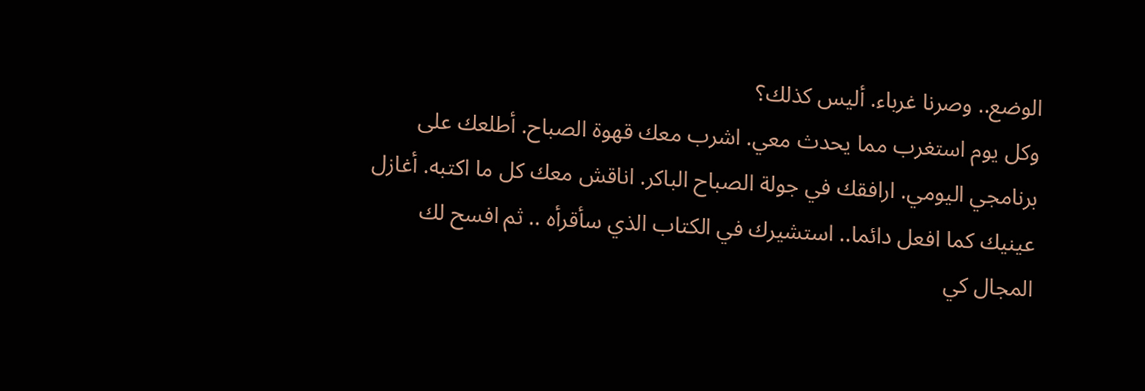الوضع.. وصرنا غرباء. أليس كذلك؟
وكل يوم استغرب مما يحدث معي. اشرب معك قهوة الصباح. أطلعك على برنامجي اليومي. ارافقك في جولة الصباح الباكر. اناقش معك كل ما اكتبه. أغازل عينيك كما افعل دائما.. استشيرك في الكتاب الذي سأقرأه .. ثم افسح لك المجال كي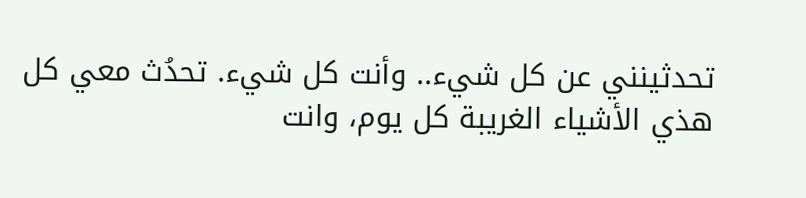تحدثينني عن كل شيء.. وأنت كل شيء. تحدُث معي كل هذي الأشياء الغريبة كل يوم، وانت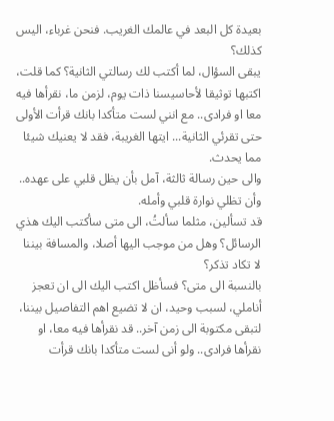بعيدة كل البعد في عالمك الغريب. فنحن غرباء، اليس كذلك؟
يبقى السؤال، لما أكتب لك رسالتي الثانية؟ كما قلت، اكتبها توثيقا لأحاسيسنا ذات يوم، لزمن ما، نقرأها فيه معا او فرادى.. مع انني لست متأكدا بانك قرأت الأولى حتى تقرئي الثانية... ايتها الغريبة، فقد لا يعنيك شيئا مما يحدث.
والى حين رسالة ثالثة، آمل بأن يظل قلبي على عهده.. وأن تظلي نوارة قلبي وأمله.
قد تسألين، مثلما سألتُ، الى متى سأكتب اليك هذي الرسائل؟ وهل من موجب اليها أصلا، والمسافة بيننا لا تكاد تذكر؟
بالنسبة الى متى؟ فسأظل اكتب اليك الى ان تعجز أناملي، لسبب وحيد، ان لا تضيع اهم التفاصيل بيننا، لتبقى مكتوبة الى زمن آخر.. قد نقرأها فيه معا، او نقرأها فرادى.. ولو أنى لست متأكدا بانك قرأت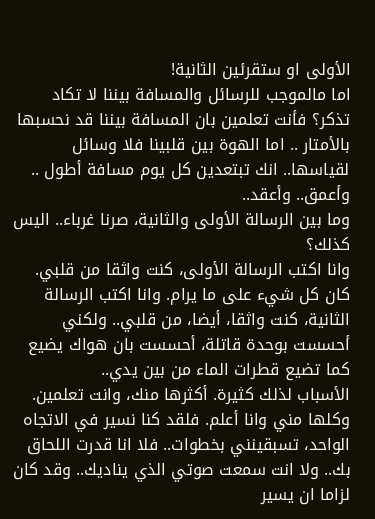الأولى او ستقرئين الثانية!
اما مالموجب للرسائل والمسافة بيننا لا تكاد تذكر؟ فأنت تعلمين بان المسافة بيننا قد نحسبها بالأمتار .. اما الهوة بين قلبينا فلا وسائل لقياسها.. انك تبتعدين كل يوم مسافة أطول .. وأعمق.. وأعقد..
وما بين الرسالة الأولى والثانية، صرنا غرباء.. اليس كذلك؟
وانا اكتب الرسالة الأولى، كنت واثقا من قلبي. كان كل شيء على ما يرام. وانا اكتب الرسالة الثانية، كنت واثقا، أيضا، من قلبي.. ولكني أحسست بوحدة قاتلة، أحسست بان هواك يضيع كما تضيع قطرات الماء من بين يدي..
الأسباب لذلك كثيرة. أكثرها منك، وانت تعلمين. وكلها مني وانا أعلم. فلقد كنا نسير في الاتجاه الواحد، تسبقينني بخطوات.. فلا انا قدرت اللحاق بك.. ولا انت سمعت صوتي الذي يناديك.. وقد كان لزاما ان يسير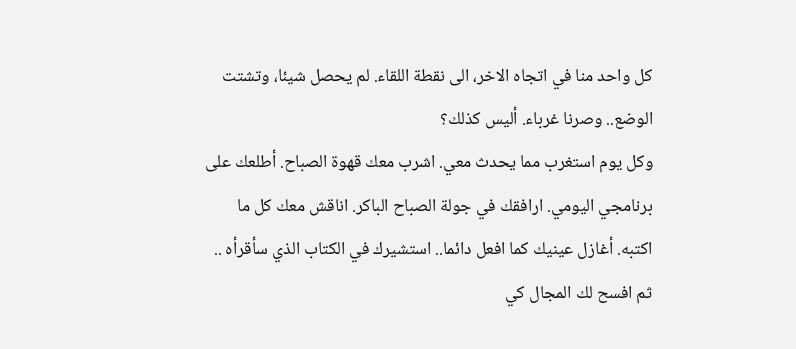كل واحد منا في اتجاه الاخر، الى نقطة اللقاء. لم يحصل شيئا، وتشتت الوضع.. وصرنا غرباء. أليس كذلك؟
وكل يوم استغرب مما يحدث معي. اشرب معك قهوة الصباح. أطلعك على برنامجي اليومي. ارافقك في جولة الصباح الباكر. اناقش معك كل ما اكتبه. أغازل عينيك كما افعل دائما.. استشيرك في الكتاب الذي سأقرأه .. ثم افسح لك المجال كي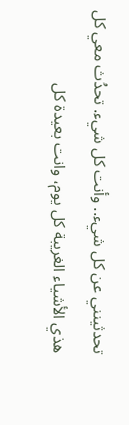تحدثينني عن كل شيء.. وأنت كل شيء. تحدُث معي كل هذي الأشياء الغريبة كل يوم، وانت بعيدة كل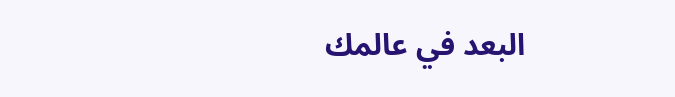البعد في عالمك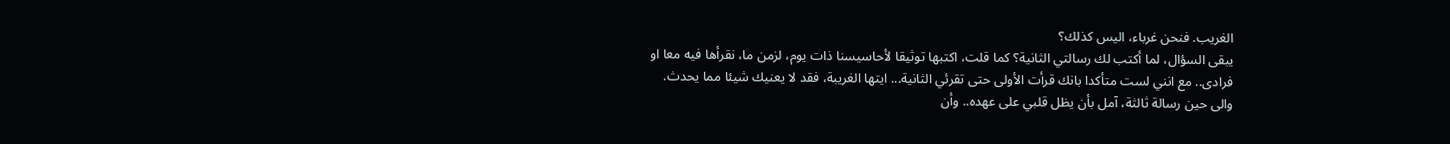الغريب. فنحن غرباء، اليس كذلك؟
يبقى السؤال، لما أكتب لك رسالتي الثانية؟ كما قلت، اكتبها توثيقا لأحاسيسنا ذات يوم، لزمن ما، نقرأها فيه معا او فرادى.. مع انني لست متأكدا بانك قرأت الأولى حتى تقرئي الثانية... ايتها الغريبة، فقد لا يعنيك شيئا مما يحدث.
والى حين رسالة ثالثة، آمل بأن يظل قلبي على عهده.. وأن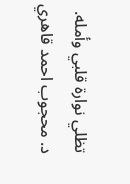تظلي نوارة قلبي وأمله.
د. محجوب احمد قاهري